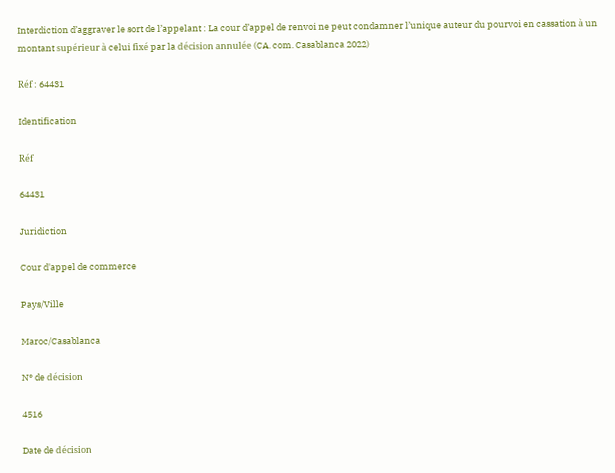Interdiction d’aggraver le sort de l’appelant : La cour d’appel de renvoi ne peut condamner l’unique auteur du pourvoi en cassation à un montant supérieur à celui fixé par la décision annulée (CA. com. Casablanca 2022)

Réf : 64431

Identification

Réf

64431

Juridiction

Cour d'appel de commerce

Pays/Ville

Maroc/Casablanca

N° de décision

4516

Date de décision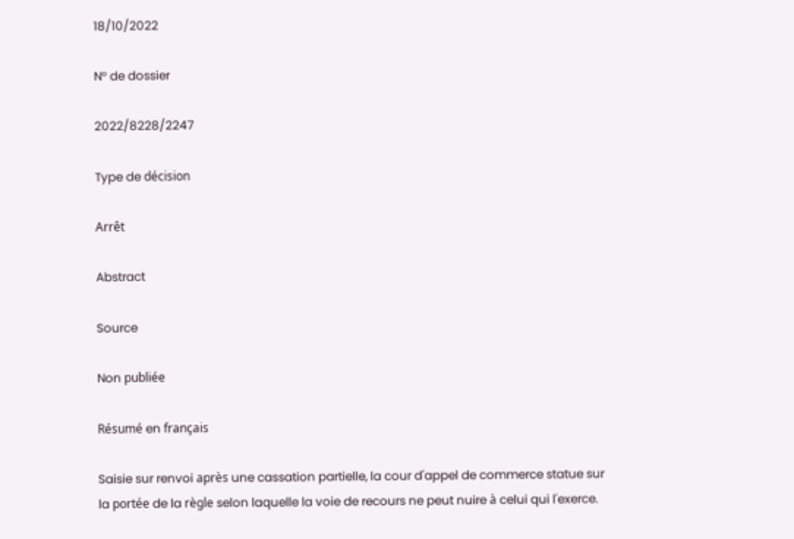18/10/2022

N° de dossier

2022/8228/2247

Type de décision

Arrêt

Abstract

Source

Non publiée

Résumé en français

Saisie sur renvoi après une cassation partielle, la cour d'appel de commerce statue sur la portée de la règle selon laquelle la voie de recours ne peut nuire à celui qui l'exerce.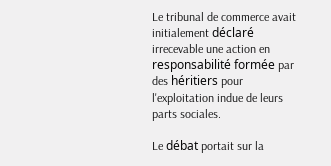Le tribunal de commerce avait initialement déclaré irrecevable une action en responsabilité formée par des héritiers pour l'exploitation indue de leurs parts sociales.

Le débat portait sur la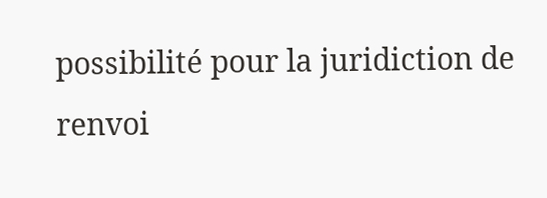possibilité pour la juridiction de renvoi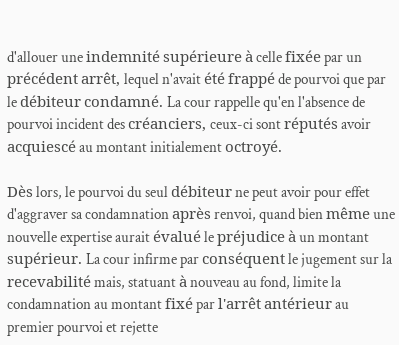d'allouer une indemnité supérieure à celle fixée par un précédent arrêt, lequel n'avait été frappé de pourvoi que par le débiteur condamné. La cour rappelle qu'en l'absence de pourvoi incident des créanciers, ceux-ci sont réputés avoir acquiescé au montant initialement octroyé.

Dès lors, le pourvoi du seul débiteur ne peut avoir pour effet d'aggraver sa condamnation après renvoi, quand bien même une nouvelle expertise aurait évalué le préjudice à un montant supérieur. La cour infirme par conséquent le jugement sur la recevabilité mais, statuant à nouveau au fond, limite la condamnation au montant fixé par l'arrêt antérieur au premier pourvoi et rejette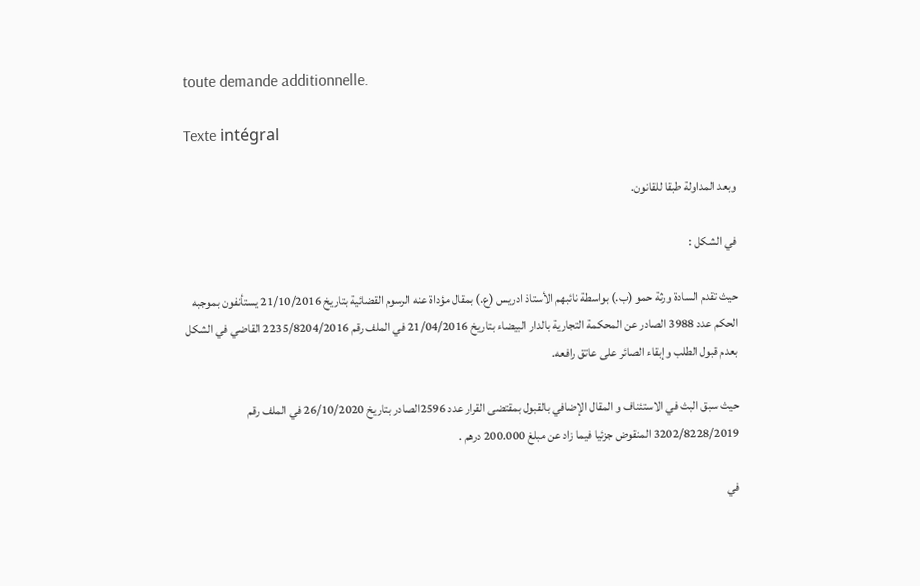toute demande additionnelle.

Texte intégral

وبعد المداولة طبقا للقانون.

في الشكل :

حيث تقدم السادة ورثة حمو (ب.) بواسطة نائبهم الأستاذ ادريس (ع.) بمقال مؤداة عنه الرسوم القضائية بتاريخ 21/10/2016 يستأنفون بموجبه الحكم عدد 3988 الصادر عن المحكمة التجارية بالدار البيضاء بتاريخ 21/04/2016 في الملف رقم 2235/8204/2016 القاضي في الشكل بعدم قبول الطلب وإبقاء الصائر على عاتق رافعه.

حيث سبق البث في الاستئناف و المقال الإضافي بالقبول بمقتضى القرار عدد 2596الصادر بتاريخ 26/10/2020 في الملف رقم 3202/8228/2019 المنقوض جزئيا فيما زاد عن مبلغ 200.000 درهم .

في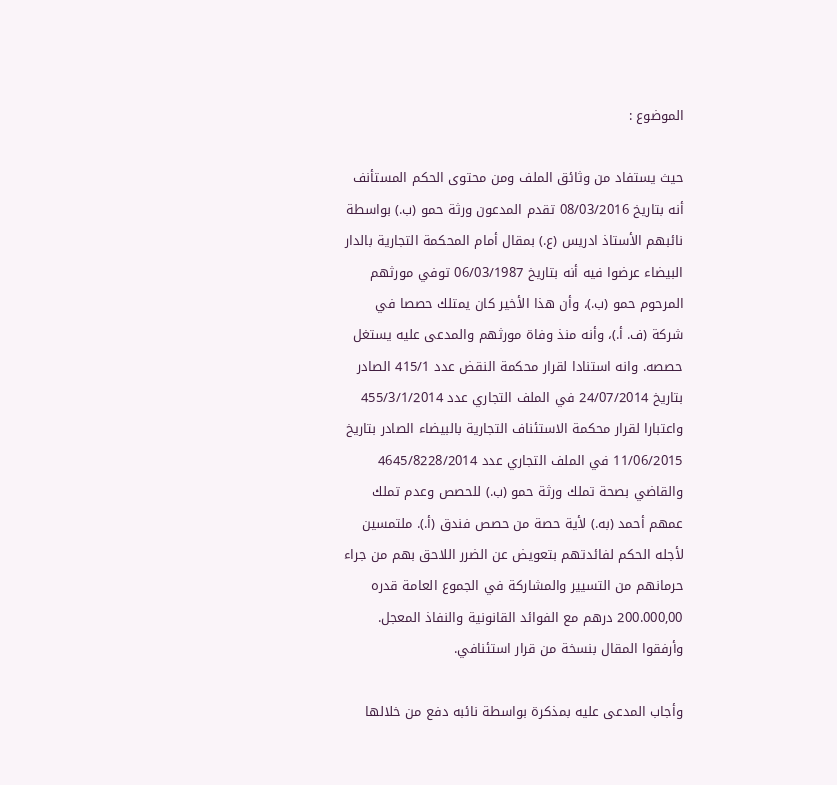الموضوع :

حيث يستفاد من وثائق الملف ومن محتوى الحكم المستأنف أنه بتاريخ 08/03/2016 تقدم المدعون ورثة حمو (ب.) بواسطة نائبهم الأستاذ ادريس (ع.) بمقال أمام المحكمة التجارية بالدار البيضاء عرضوا فيه أنه بتاريخ 06/03/1987 توفي مورثهم المرحوم حمو (ب.)، وأن هذا الأخير كان يمتلك حصصا في شركة (ف. أ.)، وأنه منذ وفاة مورثهم والمدعى عليه يستغل حصصه. وانه استنادا لقرار محكمة النقض عدد 415/1 الصادر بتاريخ 24/07/2014 في الملف التجاري عدد 455/3/1/2014 واعتبارا لقرار محكمة الاستئناف التجارية بالبيضاء الصادر بتاريخ 11/06/2015 في الملف التجاري عدد 4645/8228/2014 والقاضي بصحة تملك ورثة حمو (ب.) للحصص وعدم تملك عمهم أحمد (به.) لأية حصة من حصص فندق (أ.). ملتمسين لأجله الحكم لفائدتهم بتعويض عن الضرر اللاحق بهم من جراء حرمانهم من التسيير والمشاركة في الجموع العامة قدره 200.000,00 درهم مع الفوائد القانونية والنفاذ المعجل. وأرفقوا المقال بنسخة من قرار استئنافي.

وأجاب المدعى عليه بمذكرة بواسطة نائبه دفع من خلالها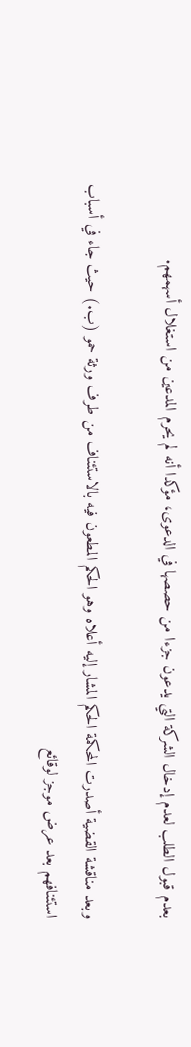بعدم قبول الطلب لعدم إدخال الشركة التي يدعون جزءا من حصصها في الدعوى، مؤكدا أنه لم يحرم المدعين من استغلال أسهمهم.

وبعد مناقشة القضية أصدرت المحكمة الحكم المشار إليه أعلاه وهو الحكم المطعون فيه بالاستئناف من طرف ورثة حمو (ب.) حيث جاء في أسباب استئنافهم بعد عرض موجز لوقائع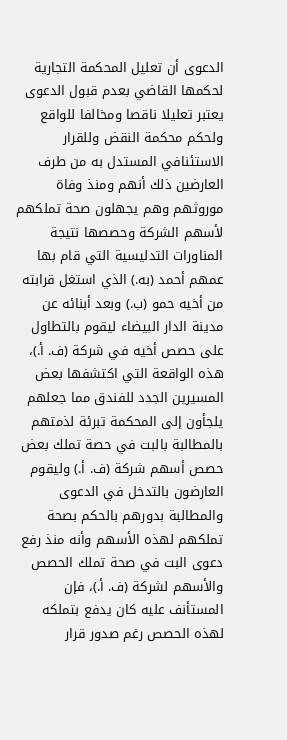الدعوى أن تعليل المحكمة التجارية لحكمها القاضي بعدم قبول الدعوى يعتبر تعليلا ناقصا ومخالفا للواقع ولحكم محكمة النقض وللقرار الاستئنافي المستدل به من طرف العارضين ذلك أنهم ومنذ وفاة موروثهم وهم يجهلون صحة تملكهم لأسهم الشركة وحصصها نتيجة المناورات التدليسية التي قام بها عمهم أحمد (به.) الذي استغل قرابته من أخيه حمو (ب.) وبعد أبنائه عن مدينة الدار البيضاء ليقوم بالتطاول على حصص أخيه في شركة (ف. أ.)، هذه الواقعة التي اكتشفها بعض المسيرين الجدد للفندق مما جعلهم يلجأون إلى المحكمة تبرئة لذمتهم بالمطالبة بالبت في حصة تملك بعض حصص أسهم شركة (ف. أ.) وليقوم العارضون بالتدخل في الدعوى والمطالبة بدورهم بالحكم بصحة تملكهم لهذه الأسهم وأنه منذ رفع دعوى البت في صحة تملك الحصص والأسهم لشركة (ف. أ.)، فإن المستأنف عليه كان يدفع بتملكه لهذه الحصص رغم صدور قرار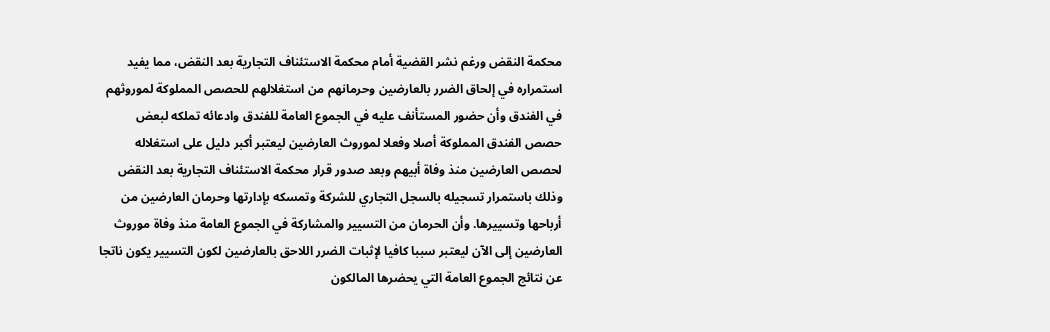محكمة النقض ورغم نشر القضية أمام محكمة الاستئناف التجارية بعد النقض، مما يفيد استمراره في إلحاق الضرر بالعارضين وحرمانهم من استغلالهم للحصص المملوكة لموروثهم في الفندق وأن حضور المستأنف عليه في الجموع العامة للفندق وادعائه تملكه لبعض حصص الفندق المملوكة أصلا وفعلا لموروث العارضين ليعتبر أكبر دليل على استغلاله لحصص العارضين منذ وفاة أبيهم وبعد صدور قرار محكمة الاستئناف التجارية بعد النقض وذلك باستمرار تسجيله بالسجل التجاري للشركة وتمسكه بإدارتها وحرمان العارضين من أرباحها وتسييرها. وأن الحرمان من التسيير والمشاركة في الجموع العامة منذ وفاة موروث العارضين إلى الآن ليعتبر سببا كافيا لإثبات الضرر اللاحق بالعارضين لكون التسيير يكون ناتجا عن نتائج الجموع العامة التي يحضرها المالكون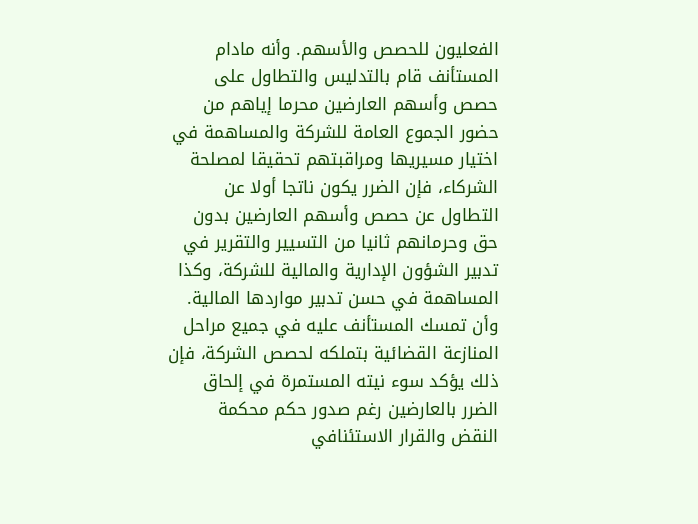الفعليون للحصص والأسهم. وأنه مادام المستأنف قام بالتدليس والتطاول على حصص وأسهم العارضين محرما إياهم من حضور الجموع العامة للشركة والمساهمة في اختيار مسيريها ومراقبتهم تحقيقا لمصلحة الشركاء، فإن الضرر يكون ناتجا أولا عن التطاول عن حصص وأسهم العارضين بدون حق وحرمانهم ثانيا من التسيير والتقرير في تدبير الشؤون الإدارية والمالية للشركة، وكذا المساهمة في حسن تدبير مواردها المالية. وأن تمسك المستأنف عليه في جميع مراحل المنازعة القضائية بتملكه لحصص الشركة، فإن ذلك يؤكد سوء نيته المستمرة في إلحاق الضرر بالعارضين رغم صدور حكم محكمة النقض والقرار الاستئنافي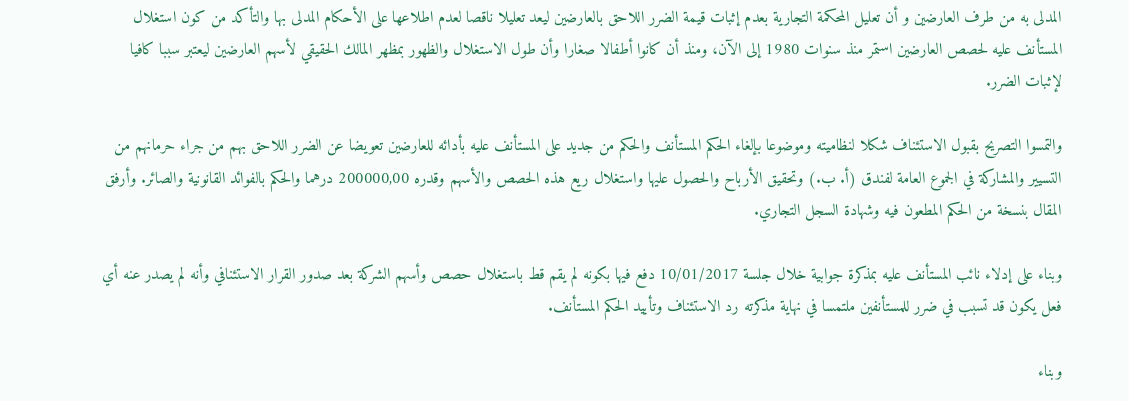المدلى به من طرف العارضين و أن تعليل المحكمة التجارية بعدم إثبات قيمة الضرر اللاحق بالعارضين ليعد تعليلا ناقصا لعدم اطلاعها على الأحكام المدلى بها والتأكد من كون استغلال المستأنف عليه لحصص العارضين استمر منذ سنوات 1980 إلى الآن، ومنذ أن كانوا أطفالا صغارا وأن طول الاستغلال والظهور بمظهر المالك الحقيقي لأسهم العارضين ليعتبر سببا كافيا لإثبات الضرر.

والتمسوا التصريح بقبول الاستئناف شكلا لنظاميته وموضوعا بإلغاء الحكم المستأنف والحكم من جديد على المستأنف عليه بأدائه للعارضين تعويضا عن الضرر اللاحق بهم من جراء حرمانهم من التسيير والمشاركة في الجموع العامة لفندق (أ. ب.) وتحقيق الأرباح والحصول عليها واستغلال ريع هذه الحصص والأسهم وقدره 200000,00 درهما والحكم بالفوائد القانونية والصائر. وأرفق المقال بنسخة من الحكم المطعون فيه وشهادة السجل التجاري.

وبناء على إدلاء نائب المستأنف عليه بمذكرة جوابية خلال جلسة 10/01/2017 دفع فيها بكونه لم يقم قط باستغلال حصص وأسهم الشركة بعد صدور القرار الاستئنافي وأنه لم يصدر عنه أي فعل يكون قد تسبب في ضرر للمستأنفين ملتمسا في نهاية مذكرته رد الاستئناف وتأييد الحكم المستأنف.

وبناء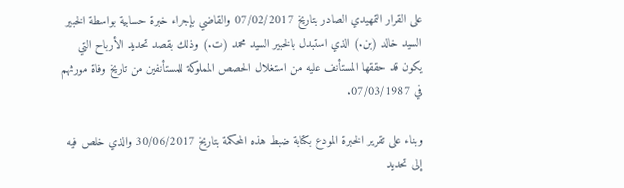على القرار التمهيدي الصادر بتاريخ 07/02/2017 والقاضي بإجراء خبرة حسابية بواسطة الخبير السيد خالد (بن.) الذي استبدل بالخبير السيد محمد (ت.) وذلك بقصد تحديد الأرباح التي يكون قد حققها المستأنف عليه من استغلال الحصص المملوكة للمستأنفين من تاريخ وفاة مورثهم في 07/03/1987.

وبناء على تقرير الخبرة المودع بكتابة ضبط هذه المحكمة بتاريخ 30/06/2017 والذي خلص فيه إلى تحديد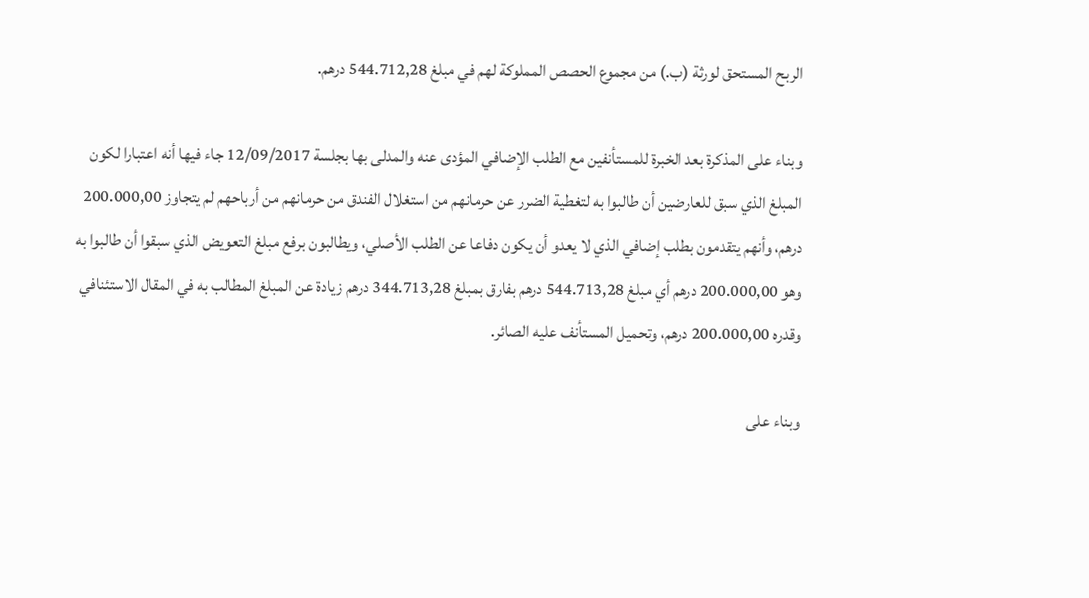الربح المستحق لورثة (ب.) من مجموع الحصص المملوكة لهم في مبلغ 544.712,28 درهم.

وبناء على المذكرة بعد الخبرة للمستأنفين مع الطلب الإضافي المؤدى عنه والمدلى بها بجلسة 12/09/2017 جاء فيها أنه اعتبارا لكون المبلغ الذي سبق للعارضين أن طالبوا به لتغطية الضرر عن حرمانهم من استغلال الفندق من حرمانهم من أرباحهم لم يتجاوز 200.000,00 درهم، وأنهم يتقدمون بطلب إضافي الذي لا يعدو أن يكون دفاعا عن الطلب الأصلي، ويطالبون برفع مبلغ التعويض الذي سبقوا أن طالبوا به وهو 200.000,00 درهم أي مبلغ 544.713,28 درهم بفارق بمبلغ 344.713,28 درهم زيادة عن المبلغ المطالب به في المقال الاستئنافي وقدره 200.000,00 درهم، وتحميل المستأنف عليه الصائر.

وبناء على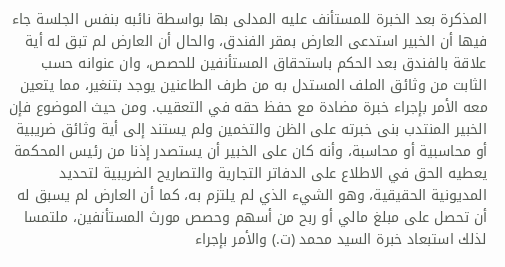المذكرة بعد الخبرة للمستأنف عليه المدلى بها بواسطة نائبه بنفس الجلسة جاء فيها أن الخبير استدعى العارض بمقر الفندق، والحال أن العارض لم تبق له أية علاقة بالفندق بعد الحكم باستحقاق المستأنفين للحصص، وان عنوانه حسب الثابت من وثائق الملف المستدل به من طرف الطاعنين يوجد بتنغير، مما يتعين معه الأمر بإجراء خبرة مضادة مع حفظ حقه في التعقيب. ومن حيث الموضوع فإن الخبير المنتدب بنى خبرته على الظن والتخمين ولم يستند إلى أية وثائق ضريبية أو محاسبية أو محاسبة، وأنه كان على الخبير أن يستصدر إذنا من رئيس المحكمة يعطيه الحق في الاطلاع على الدفاتر التجارية والتصاريح الضريبية لتحديد المديونية الحقيقية، وهو الشيء الذي لم يلتزم به، كما أن العارض لم يسبق له أن تحصل على مبلغ مالي أو ربح من أسهم وحصص مورث المستأنفين، ملتمسا لذلك استبعاد خبرة السيد محمد (ت.) والأمر بإجراء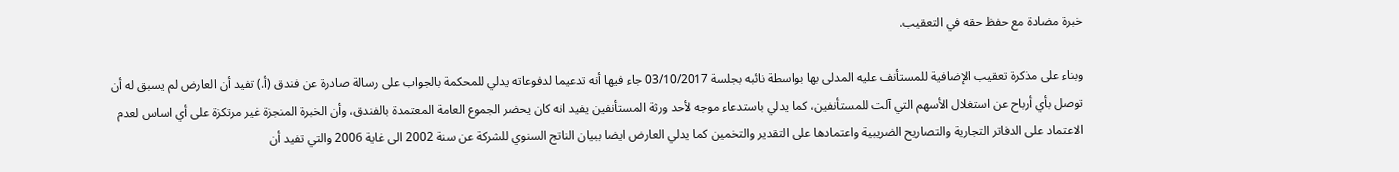خبرة مضادة مع حفظ حقه في التعقيب.

وبناء على مذكرة تعقيب الإضافية للمستأنف عليه المدلى بها بواسطة نائبه بجلسة 03/10/2017 جاء فيها أنه تدعيما لدفوعاته يدلي للمحكمة بالجواب على رسالة صادرة عن فندق (أ.) تفيد أن العارض لم يسبق له أن توصل بأي أرباح عن استغلال الأسهم التي آلت للمستأنفين، كما يدلي باستدعاء موجه لأحد ورثة المستأنفين يفيد انه كان يحضر الجموع العامة المعتمدة بالفندق، وأن الخبرة المنجزة غير مرتكزة على أي اساس لعدم الاعتماد على الدفاتر التجارية والتصاريح الضريبية واعتمادها على التقدير والتخمين كما يدلي العارض ايضا ببيان الناتج السنوي للشركة عن سنة 2002 الى غاية 2006 والتي تفيد أن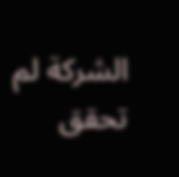الشركة لم تحقق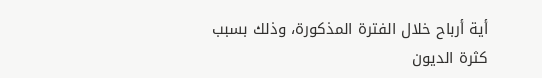أية أرباح خلال الفترة المذكورة، وذلك بسبب كثرة الديون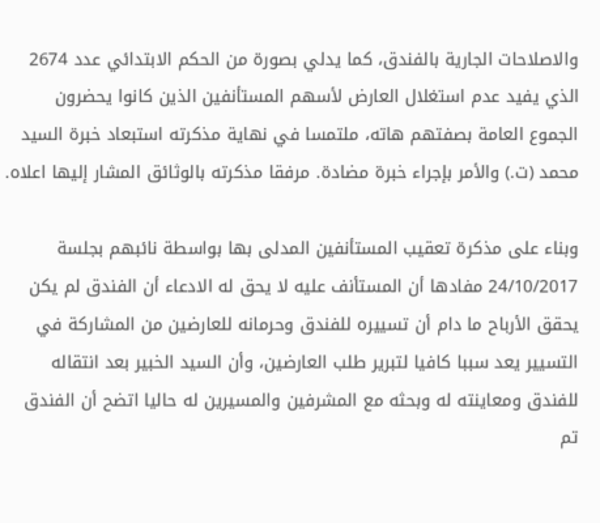والاصلاحات الجارية بالفندق، كما يدلي بصورة من الحكم الابتدائي عدد 2674 الذي يفيد عدم استغلال العارض لأسهم المستأنفين الذين كانوا يحضرون الجموع العامة بصفتهم هاته، ملتمسا في نهاية مذكرته استبعاد خبرة السيد محمد (ت.) والأمر بإجراء خبرة مضادة. مرفقا مذكرته بالوثائق المشار إليها اعلاه.

وبناء على مذكرة تعقيب المستأنفين المدلى بها بواسطة نائبهم بجلسة 24/10/2017 مفادها أن المستأنف عليه لا يحق له الادعاء أن الفندق لم يكن يحقق الأرباح ما دام أن تسييره للفندق وحرمانه للعارضين من المشاركة في التسيير يعد سببا كافيا لتبرير طلب العارضين، وأن السيد الخبير بعد انتقاله للفندق ومعاينته له وبحثه مع المشرفين والمسيرين له حاليا اتضح أن الفندق تم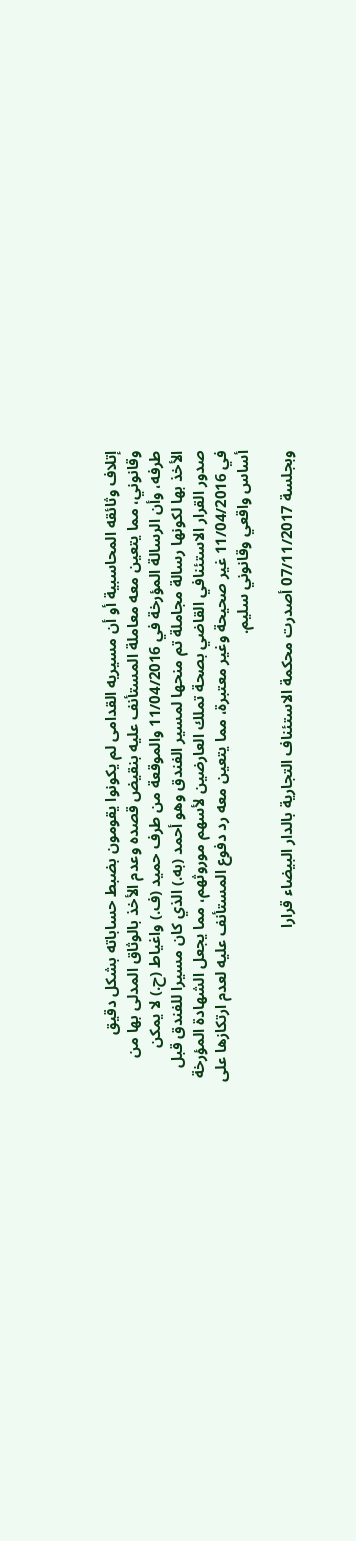إتلاف وثائقه المحاسبية أو أن مسيريه القدامى لم يكونوا يقومون بضبط حساباته بشكل دقيق وقانوني، مما يتعين معه معاملة المستأنف عليه بنقيض قصده وعدم الأخذ بالوثاق المدلى بها من طرفه، وأن الرسالة المؤرخة في 11/04/2016 والموقعة من طرف حميد (ف.) واغياط (ح.) لا يمكن الأخذ بها لكونها رسالة مجاملة تم منحها لمسير الفندق وهو أحمد (به.) الذي كان مسيرا للفندق قبل صدور القرار الاستئنافي القاضي بصحة تملك العارضين لأسهم موروثهم، مما يجعل الشهادة المؤرخة في 11/04/2016 غير صحيحة وغير معتبرة، مما يتعين معه رد دفوع المستأنف عليه لعدم ارتكازها على أساس واقعي وقانوني سليم.

وبجلسة 07/11/2017 أصدرت محكمة الاستئناف التجارية بالدار البيضاء قرارا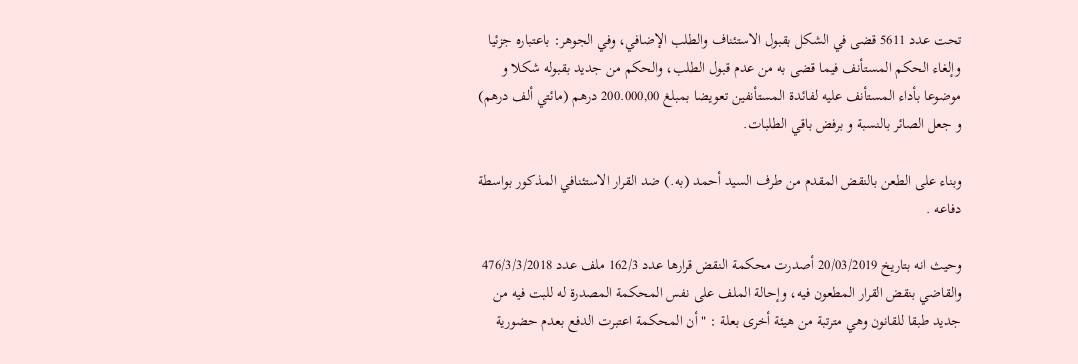تحت عدد 5611 قضى في الشكل بقبول الاستئناف والطلب الإضافي، وفي الجوهر: باعتباره جزئيا وإلغاء الحكم المستأنف فيما قضى به من عدم قبول الطلب، والحكم من جديد بقبوله شكلا و موضوعا بأداء المستأنف عليه لفائدة المستأنفين تعويضا بمبلغ 200.000,00 درهم (مائتي ألف درهم) و جعل الصائر بالنسبة و برفض باقي الطلبات.

وبناء على الطعن بالنقض المقدم من طرف السيد أحمد (به.) ضد القرار الاستئنافي المذكور بواسطة دفاعه .

وحيث انه بتاريخ 20/03/2019 أصدرت محكمة النقض قرارها عدد 162/3 ملف عدد 476/3/3/2018 والقاضي بنقض القرار المطعون فيه، وإحالة الملف على نفس المحكمة المصدرة له للبت فيه من جديد طبقا للقانون وهي مترتبة من هيئة أخرى بعلة : " أن المحكمة اعتبرت الدفع بعدم حضورية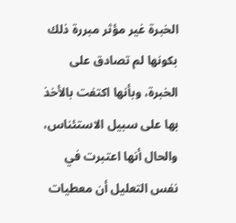الخبرة غير مؤثر مبررة ذلك بكونها لم تصادق على الخبرة، وبأنها اكتفت بالأخذ بها على سبيل الاستئناس، والحال أنها اعتبرت في نفس التعليل أن معطيات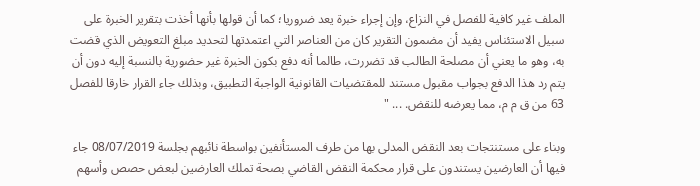الملف غير كافية للفصل في النزاع، وإن إجراء خبرة يعد ضروريا؛ كما أن قولها بأنها أخذت بتقرير الخبرة على سبيل الاستئناس يفيد أن مضمون التقرير كان من العناصر التي اعتمدتها لتحديد مبلغ التعويض الذي قضت به، وهو ما يعني أن مصلحة الطالب قد تضررت، طالما أنه دفع بكون الخبرة غير حضورية بالنسبة إليه دون أن يتم رد هذا الدفع بجواب مقبول مستند للمقتضيات القانونية الواجبة التطبيق، وبذلك جاء القرار خارقا للفصل 63 من ق م م، مما يعرضه للنقض. ... "

وبناء على مستنتجات بعد النقض المدلى بها من طرف المستأنفين بواسطة نائبهم بجلسة 08/07/2019 جاء فيها أن العارضين يستندون على قرار محكمة النقض القاضي بصحة تملك العارضين لبعض حصص وأسهم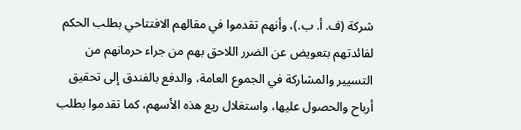شركة (ف. أ. ب.)، وأنهم تقدموا في مقالهم الافتتاحي بطلب الحكم لفائدتهم بتعويض عن الضرر اللاحق بهم من جراء حرمانهم من التسيير والمشاركة في الجموع العامة، والدفع بالفندق إلى تحقيق أرباح والحصول عليها، واستغلال ريع هذه الأسهم، كما تقدموا بطلب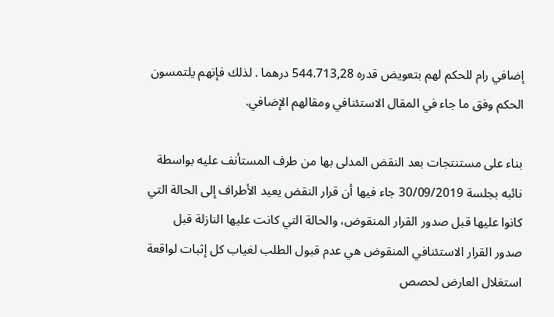إضافي رام للحكم لهم بتعويض قدره 544.713,28 درهما . لذلك فإنهم يلتمسون الحكم وفق ما جاء في المقال الاستئنافي ومقالهم الإضافي.

بناء على مستنتجات بعد النقض المدلى بها من طرف المستأنف عليه بواسطة نائبه بجلسة 30/09/2019 جاء فيها أن قرار النقض يعيد الأطراف إلى الحالة التي كانوا عليها قبل صدور القرار المنقوض، والحالة التي كانت عليها النازلة قبل صدور القرار الاستئنافي المنقوض هي عدم قبول الطلب لغياب كل إثبات لواقعة استغلال العارض لحصص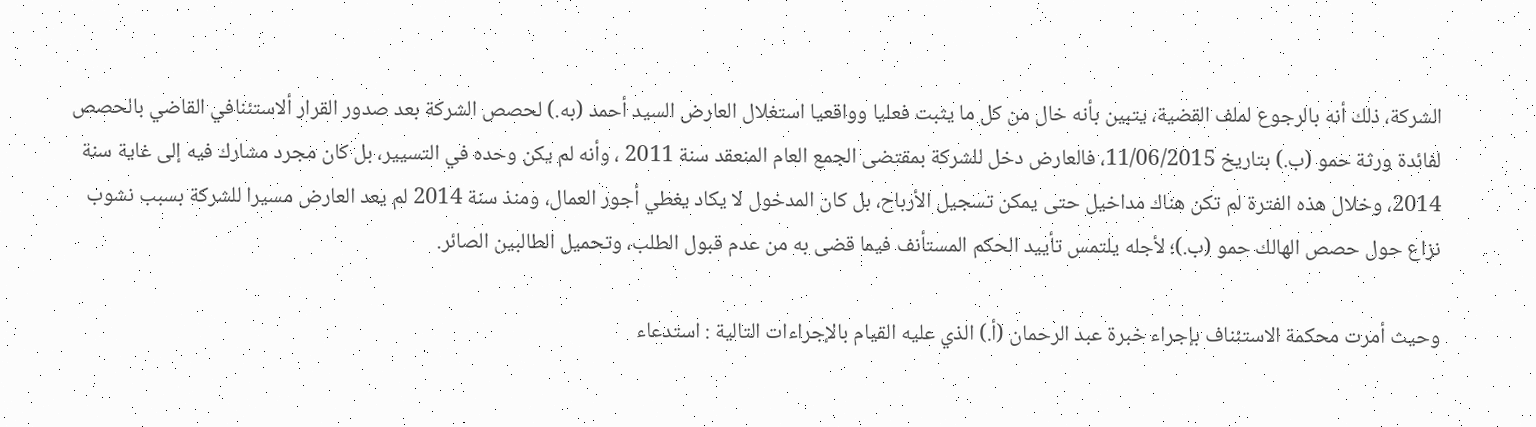الشركة، ذلك أنه بالرجوع لملف القضية، يتبين بأنه خال من كل ما يثبت فعليا وواقعيا استغلال العارض السيد أحمد (به.) لحصص الشركة بعد صدور القرار ألاستئنافي القاضي بالحصص لفائدة ورثة حمو (ب.) بتاريخ 11/06/2015، فالعارض دخل للشركة بمقتضى الجمع العام المنعقد سنة 2011 ، وأنه لم يكن وحده في التسيير، بل كان مجرد مشارك فيه إلى غاية سنة 2014، وخلال هذه الفترة لم تكن هناك مداخيل حتى يمكن تسجيل الأرباح، بل كان المدخول لا يكاد يغطي أجور العمال، ومنذ سنة 2014 لم يعد العارض مسيرا للشركة بسبب نشوب نزاع حول حصص الهالك حمو (ب.)؛ لأجله يلتمس تأييد الحكم المستأنف فيما قضى به من عدم قبول الطلب، وتحميل الطالبين الصائر.

وحيث أمرت محكمة الاستئناف بإجراء خبرة عبد الرحمان (أ.) الذي عليه القيام بالإجراءات التالية : استدعاء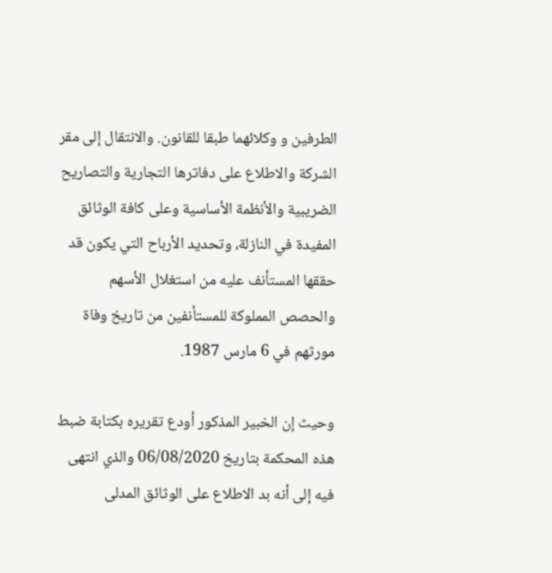الطرفين و وكلائهما طبقا للقانون. والانتقال إلى مقر الشركة والاطلاع على دفاترها التجارية والتصاريح الضريبية والأنظمة الأساسية وعلى كافة الوثائق المفيدة في النازلة، وتحديد الأرباح التي يكون قد حققها المستأنف عليه من استغلال الأسهم والحصص المملوكة للمستأنفين من تاريخ وفاة مورثهم في 6 مارس 1987.

وحيث إن الخبير المذكور أودع تقريره بكتابة ضبط هذه المحكمة بتاريخ 06/08/2020 والذي انتهى فيه إلى أنه بد الاطلاع على الوثائق المدلى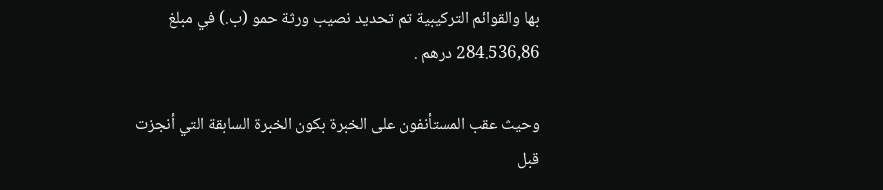بها والقوائم التركيبية تم تحديد نصيب ورثة حمو (ب.) في مبلغ 284.536,86 درهم .

وحيث عقب المستأنفون على الخبرة بكون الخبرة السابقة التي أنجزت قبل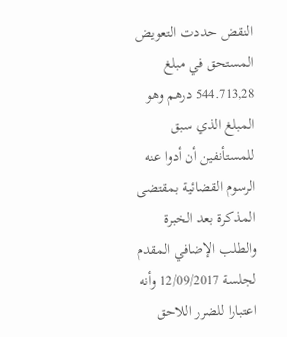النقض حددت التعويض المستحق في مبلغ 544.713,28 درهم وهو المبلغ الذي سبق للمستأنفين أن أدوا عنه الرسوم القضائية بمقتضى المذكرة بعد الخبرة والطلب الإضافي المقدم لجلسة 12/09/2017 وأنه اعتبارا للضرر اللاحق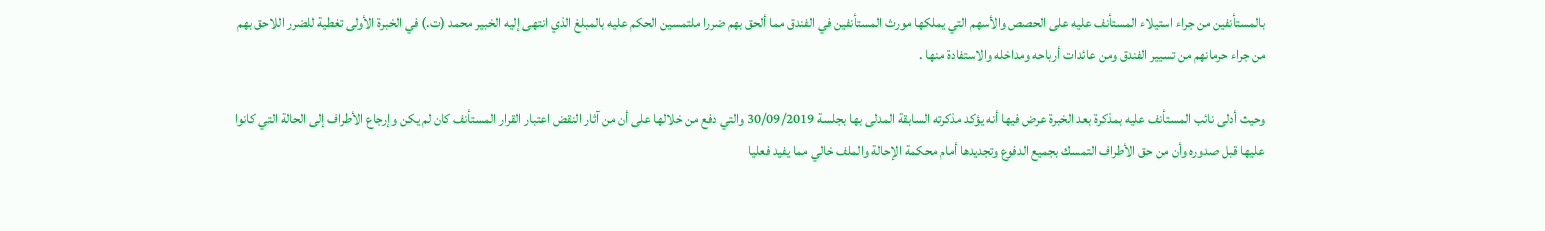بالمستأنفين من جراء استيلاء المستأنف عليه على الحصص والأسهم التي يملكها مورث المستأنفين في الفندق مما ألحق بهم ضررا ملتمسين الحكم عليه بالمبلغ الذي انتهى إليه الخبير محمد (ت.) في الخبرة الأولى تغطية للضرر اللاحق بهم من جراء حرمانهم من تسيير الفندق ومن عائدات أرباحه ومداخله والاستفادة منها .

وحيث أدلى نائب المستأنف عليه بمذكرة بعد الخبرة عرض فيها أنه يؤكد مذكرته السابقة المدلى بها بجلسة 30/09/2019 والتي دفع من خلالها على أن من آثار النقض اعتبار القرار المستأنف كان لم يكن وإرجاع الأطراف إلى الحالة التي كانوا عليها قبل صدوره وأن من حق الأطراف التمسك بجميع الدفوع وتجديدها أمام محكمة الإحالة والملف خالي مما يفيد فعليا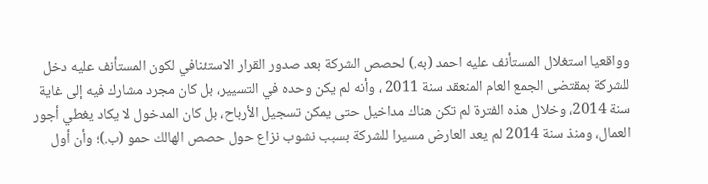وواقعيا استغلال المستأنف عليه احمد (به.) لحصص الشركة بعد صدور القرار الاستئنافي لكون المستأنف عليه دخل للشركة بمقتضى الجمع العام المنعقد سنة 2011 ، وأنه لم يكن وحده في التسيير، بل كان مجرد مشارك فيه إلى غاية سنة 2014، وخلال هذه الفترة لم تكن هناك مداخيل حتى يمكن تسجيل الأرباح، بل كان المدخول لا يكاد يغطي أجور العمال، ومنذ سنة 2014 لم يعد العارض مسيرا للشركة بسبب نشوب نزاع حول حصص الهالك حمو (ب.)؛ وأن أول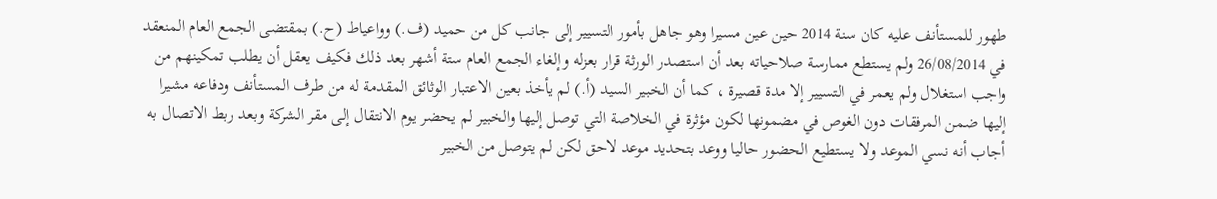طهور للمستأنف عليه كان سنة 2014 حين عين مسيرا وهو جاهل بأمور التسيير إلى جانب كل من حميد (ف.) وواعياط (ح.) بمقتضى الجمع العام المنعقد في 26/08/2014 ولم يستطع ممارسة صلاحياته بعد أن استصدر الورثة قرار بعزله وإلغاء الجمع العام ستة أشهر بعد ذلك فكيف يعقل أن يطلب تمكينهم من واجب استغلال ولم يعمر في التسيير إلا مدة قصيرة ، كما أن الخبير السيد (أ.) لم يأخذ بعين الاعتبار الوثائق المقدمة له من طرف المستأنف ودفاعه مشيرا إليها ضمن المرفقات دون الغوص في مضمونها لكون مؤثرة في الخلاصة التي توصل إليها والخبير لم يحضر يوم الانتقال إلى مقر الشركة وبعد ربط الاتصال به أجاب أنه نسي الموعد ولا يستطيع الحضور حاليا ووعد بتحديد موعد لاحق لكن لم يتوصل من الخبير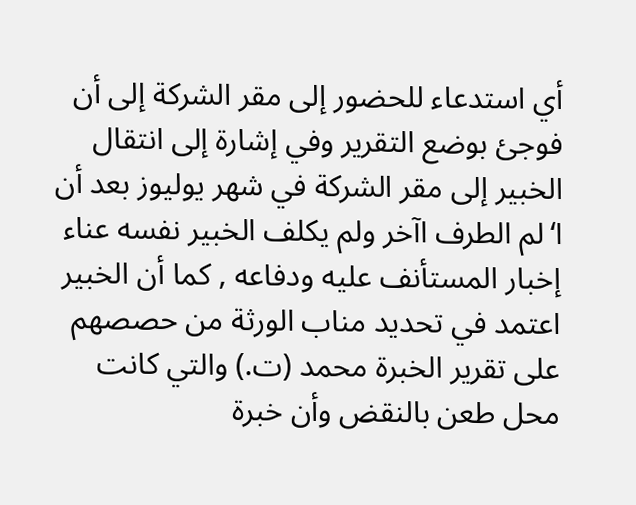أي استدعاء للحضور إلى مقر الشركة إلى أن فوجئ بوضع التقرير وفي إشارة إلى انتقال الخبير إلى مقر الشركة في شهر يوليوز بعد أن ا‘لم الطرف اآخر ولم يكلف الخبير نفسه عناء إخبار المستأنف عليه ودفاعه , كما أن الخبير اعتمد في تحديد مناب الورثة من حصصهم على تقرير الخبرة محمد (ت.) والتي كانت محل طعن بالنقض وأن خبرة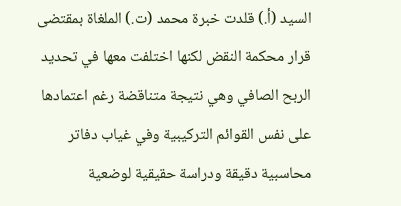السيد (أ.) قلدت خبرة محمد (ت.) الملغاة بمقتضى قرار محكمة النقض لكنها اختلفت معها في تحديد الربح الصافي وهي نتيجة متناقضة رغم اعتمادها على نفس القوائم التركيبية وفي غياب دفاتر محاسبية دقيقة ودراسة حقيقية لوضعية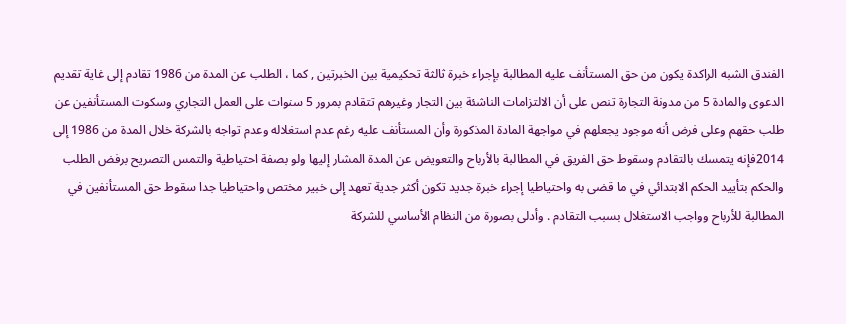الفندق الشبه الراكدة يكون من حق المستأنف عليه المطالبة بإجراء خبرة ثالثة تحكيمية بين الخبرتين , كما ، الطلب عن المدة من 1986 تقادم إلى غاية تقديم الدعوى والمادة 5 من مدونة التجارة تنص على أن الالتزامات الناشئة بين التجار وغيرهم تتقادم بمرور 5 سنوات على العمل التجاري وسكوت المستأنفين عن طلب حقهم وعلى فرض أنه موجود يجعلهم في مواجهة المادة المذكورة وأن المستأنف عليه رغم عدم استغلاله وعدم تواجه بالشركة خلال المدة من 1986 إلى 2014فإنه يتمسك بالتقادم وسقوط حق الفريق في المطالبة بالأرباح والتعويض عن المدة المشار إليها ولو بصفة احتياطية والتمس التصريح برفض الطلب والحكم بتأييد الحكم الابتدائي في ما قضى به واحتياطيا إجراء خبرة جديد تكون أكثر جدية تعهد إلى خبير مختص واحتياطيا جدا سقوط حق المستأنفين في المطالبة للأرباح وواجب الاستغلال بسبب التقادم . وأدلى بصورة من النظام الأساسي للشركة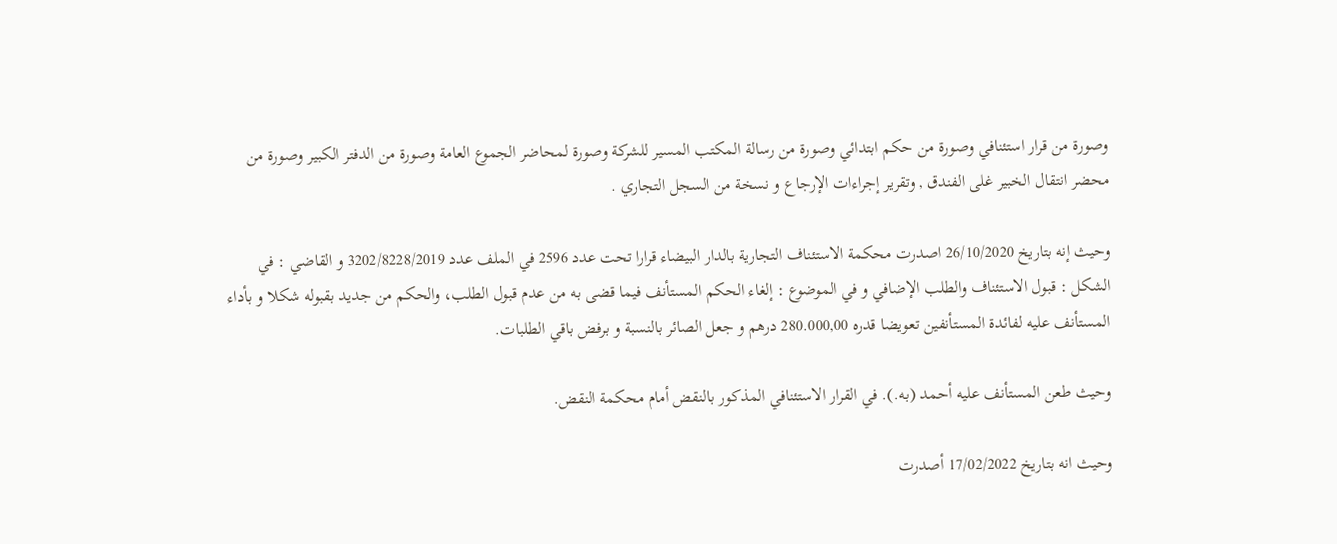وصورة من قرار استئنافي وصورة من حكم ابتدائي وصورة من رسالة المكتب المسير للشركة وصورة لمحاضر الجموع العامة وصورة من الدفتر الكبير وصورة من محضر انتقال الخبير غلى الفندق , وتقرير إجراءات الإرجاع و نسخة من السجل التجاري .

وحيث إنه بتاريخ 26/10/2020 اصدرت محكمة الاستئناف التجارية بالدار البيضاء قرارا تحت عدد 2596 في الملف عدد 3202/8228/2019 و القاضي : في الشكل : قبول الاستئناف والطلب الإضافي و في الموضوع : إلغاء الحكم المستأنف فيما قضى به من عدم قبول الطلب، والحكم من جديد بقبوله شكلا و بأداء المستأنف عليه لفائدة المستأنفين تعويضا قدره 280.000,00 درهم و جعل الصائر بالنسبة و برفض باقي الطلبات.

وحيث طعن المستأنف عليه أحمد (به.). في القرار الاستئنافي المذكور بالنقض أمام محكمة النقض.

وحيث انه بتاريخ 17/02/2022 أصدرت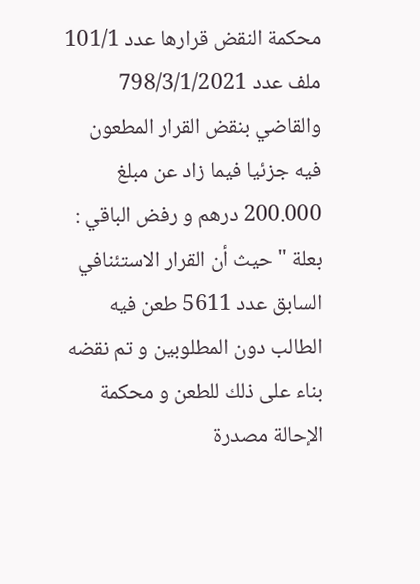محكمة النقض قرارها عدد 101/1 ملف عدد 798/3/1/2021 والقاضي بنقض القرار المطعون فيه جزئيا فيما زاد عن مبلغ 200.000 درهم و رفض الباقي : بعلة " حيث أن القرار الاستئنافي السابق عدد 5611 طعن فيه الطالب دون المطلوبين و تم نقضه بناء على ذلك للطعن و محكمة الإحالة مصدرة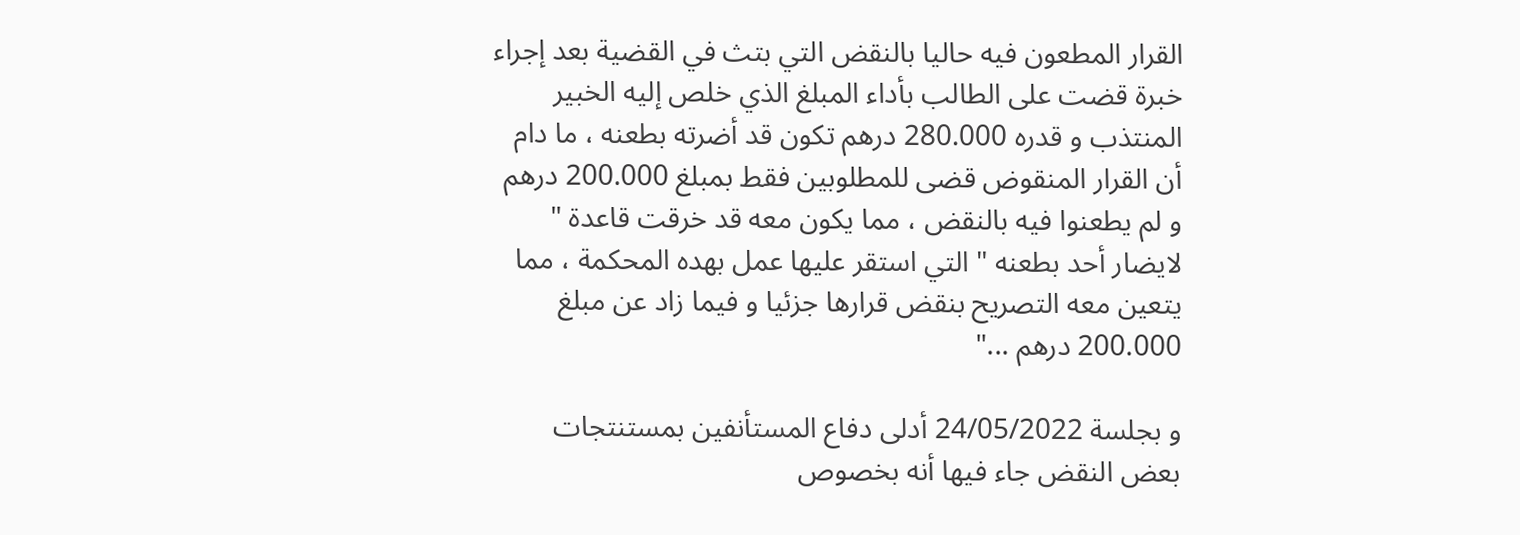القرار المطعون فيه حاليا بالنقض التي بتث في القضية بعد إجراء خبرة قضت على الطالب بأداء المبلغ الذي خلص إليه الخبير المنتذب و قدره 280.000 درهم تكون قد أضرته بطعنه ، ما دام أن القرار المنقوض قضى للمطلوبين فقط بمبلغ 200.000 درهم و لم يطعنوا فيه بالنقض ، مما يكون معه قد خرقت قاعدة " لايضار أحد بطعنه " التي استقر عليها عمل بهده المحكمة ، مما يتعين معه التصريح بنقض قرارها جزئيا و فيما زاد عن مبلغ 200.000 درهم ..."

و بجلسة 24/05/2022 أدلى دفاع المستأنفين بمستنتجات بعض النقض جاء فيها أنه بخصوص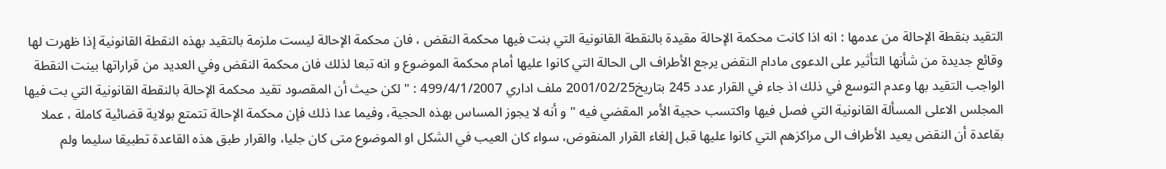التقيد بنقطة الإحالة من عدمها : انه اذا كانت محكمة الإحالة مقيدة بالنقطة القانونية التي بنت فيها محكمة النقض ، فان محكمة الإحالة ليست ملزمة بالتقيد بهذه النقطة القانونية إذا ظهرت لها وقائع جديدة من شأنها التأثير على الدعوى مادام النقض يرجع الأطراف الى الحالة التي كانوا عليها أمام محكمة الموضوع و انه تبعا لذلك فان محكمة النقض وفي العديد من قراراتها بينت النقطة الواجب التقيد بها وعدم التوسع في ذلك اذ جاء في القرار عدد 245 بتاريخ2001/02/25 ملف اداري 499/4/1/2007 : " لكن حيث أن المقصود تقيد محكمة الإحالة بالنقطة القانونية التي بت فيها المجلس الاعلى المسألة القانونية التي فصل فيها واكتسب حجية الأمر المقضي فيه " و أنه لا يجوز المساس بهذه الحجية، وفيما عدا ذلك فإن محكمة الإحالة تتمتع بولاية قضائية كاملة ، عملا بقاعدة أن النقض يعيد الأطراف الى مراكزهم التي كانوا عليها قبل إلغاء القرار المنقوض، سواء كان العيب في الشكل او الموضوع متى كان جليا، والقرار طبق هذه القاعدة تطبيقا سليما ولم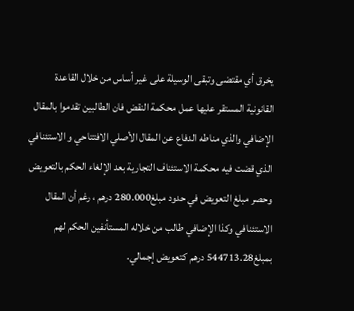يخرق أي مقتضی وتبقى الوسيلة على غير أساس من خلال القاعدة القانونية المستقر عليها عمل محكمة النقض فان الطالبين تقدموا بالمقال الإضافي والذي مناطه الدفاع عن المقال الأصلي الافتتاحي و الاستئنافي الذي قضت فيه محكمة الاستئناف التجارية بعد الإلغاء الحكم بالتعويض وحصر مبلغ التعويض في حدود مبلغ280.000 درهم ، رغم أن المقال الاستئنافي وكذا الإضافي طالب من خلاله المستأنفين الحكم لهم بمبلغ544713.28 درهم كتعويض إجمالي.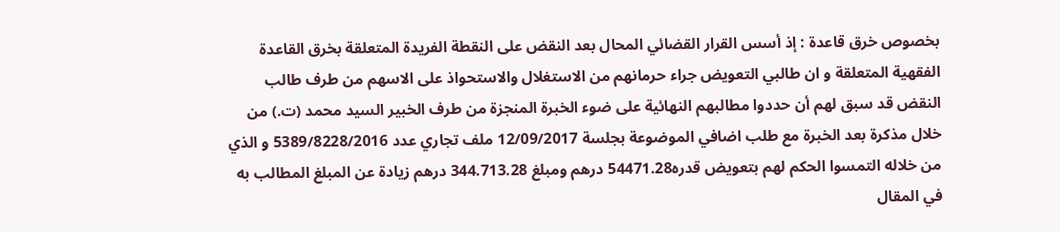بخصوص خرق قاعدة : إذ أسس القرار القضائي المحال بعد النقض على النقطة الفريدة المتعلقة بخرق القاعدة الفقهية المتعلقة و ان طالبي التعويض جراء حرمانهم من الاستغلال والاستحواذ على الاسهم من طرف طالب النقض قد سبق لهم أن حددوا مطالبهم النهائية على ضوء الخبرة المنجزة من طرف الخبير السيد محمد (ت.) من خلال مذكرة بعد الخبرة مع طلب اضافي الموضوعة بجلسة 12/09/2017 ملف تجاري عدد 5389/8228/2016 و الذي من خلاله التمسوا الحكم لهم بتعويض قدره54471.28 درهم ومبلغ 344.713.28 درهم زيادة عن المبلغ المطالب به في المقال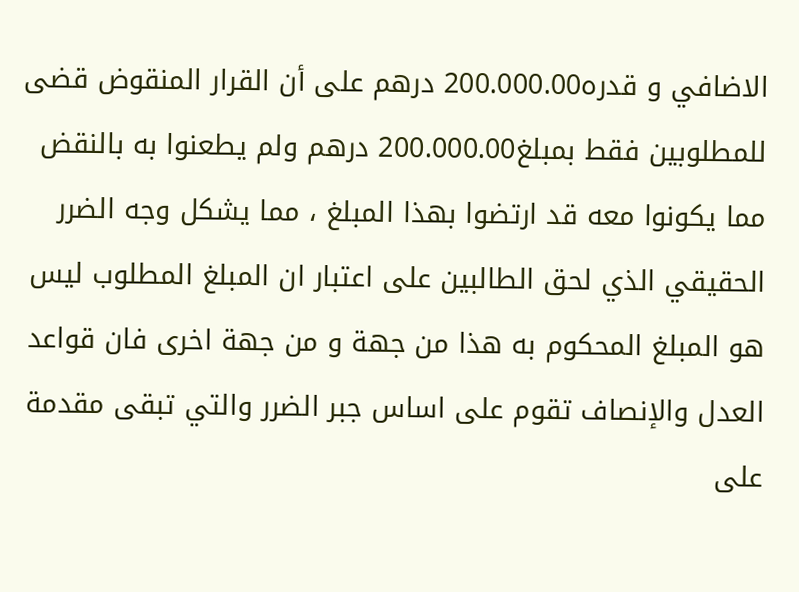الاضافي و قدره200.000.00 درهم على أن القرار المنقوض قضى للمطلوبين فقط بمبلغ200.000.00 درهم ولم يطعنوا به بالنقض مما يكونوا معه قد ارتضوا بهذا المبلغ ، مما يشكل وجه الضرر الحقيقي الذي لحق الطالبين على اعتبار ان المبلغ المطلوب ليس هو المبلغ المحكوم به هذا من جهة و من جهة اخرى فان قواعد العدل والإنصاف تقوم على اساس جبر الضرر والتي تبقى مقدمة على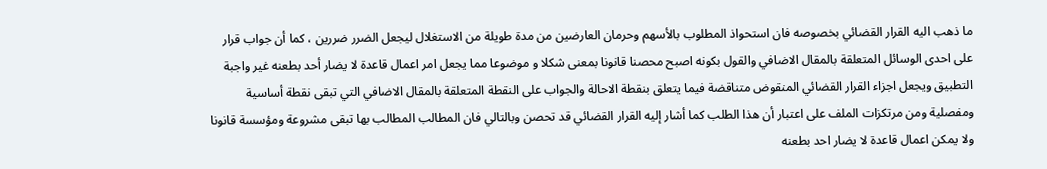ما ذهب اليه القرار القضائي بخصوصه فان استحواذ المطلوب بالأسهم وحرمان العارضين من مدة طويلة من الاستغلال ليجعل الضرر ضررين ، كما أن جواب قرار على احدى الوسائل المتعلقة بالمقال الاضافي والقول بكونه اصبح محصنا قانونا بمعنی شكلا و موضوعا مما يجعل امر اعمال قاعدة لا يضار أحد بطعنه غير واجبة التطبيق ويجعل اجزاء القرار القضائي المنقوض متناقضة فيما يتعلق بنقطة الاحالة والجواب على النقطة المتعلقة بالمقال الاضافي التي تبقى نقطة أساسية ومفصلية ومن مرتكزات الملف على اعتبار أن هذا الطلب كما أشار إليه القرار القضائي قد تحصن وبالتالي فان المطالب المطالب بها تبقى مشروعة ومؤسسة قانونا ولا يمكن اعمال قاعدة لا يضار احد بطعنه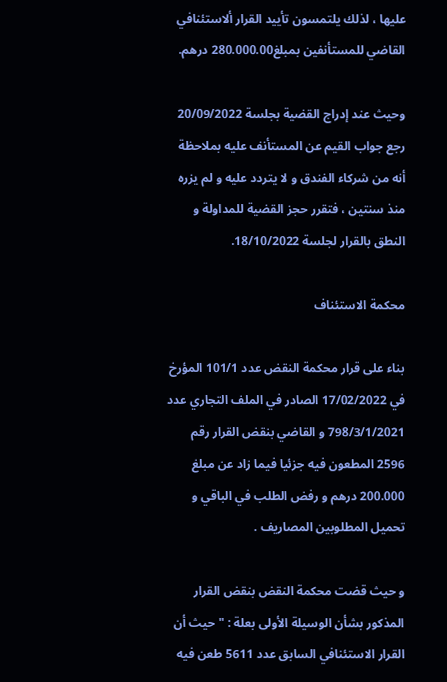عليها ، لذلك يلتمسون تأييد القرار ألاستئنافي القاضي للمستأنفين بمبلغ280.000.00 درهم.

وحيث عند إدراج القضية بجلسة 20/09/2022 رجع جواب القيم عن المستأنف عليه بملاحظة أنه من شركاء الفندق و لا يتردد عليه و لم يزره منذ سنتين ، فتقرر حجز القضية للمداولة و النطق بالقرار لجلسة 18/10/2022.

محكمة الاستئناف

بناء على قرار محكمة النقض عدد 101/1 المؤرخ في 17/02/2022 الصادر في الملف التجاري عدد 798/3/1/2021 و القاضي بنقض القرار رقم 2596 المطعون فيه جزئيا فيما زاد عن مبلغ 200.000 درهم و رفض الطلب في الباقي و تحميل المطلوبين المصاريف .

و حيث قضت محكمة النقض بنقض القرار المذكور بشأن الوسيلة الأولى بعلة : " حيث أن القرار الاستئنافي السابق عدد 5611 طعن فيه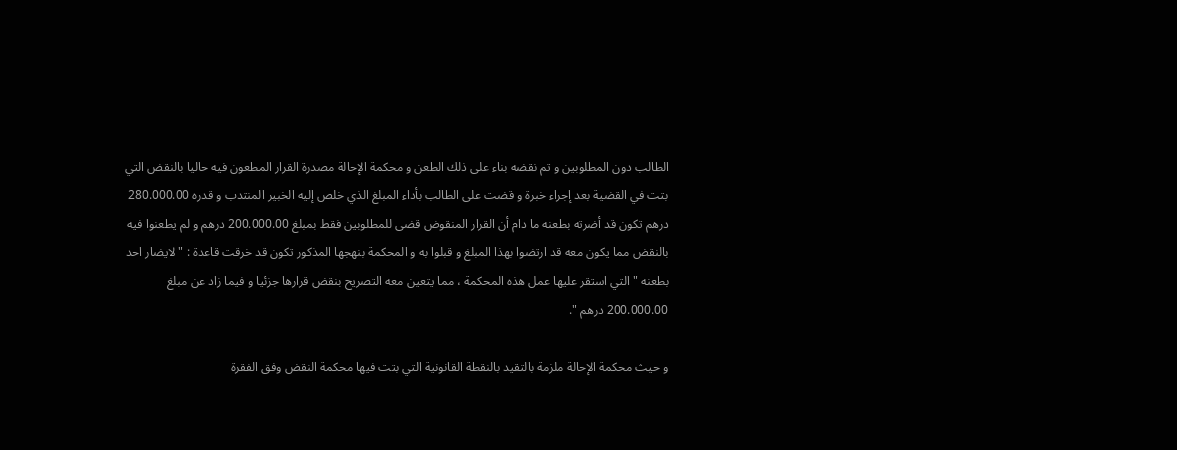الطالب دون المطلوبين و تم نقضه بناء على ذلك الطعن و محكمة الإحالة مصدرة القرار المطعون فيه حاليا بالنقض التي بتت في القضية بعد إجراء خبرة و قضت على الطالب بأداء المبلغ الذي خلص إليه الخبير المنتدب و قدره 280.000.00 درهم تكون قد أضرته بطعنه ما دام أن القرار المنقوض قضى للمطلوبين فقط بمبلغ 200.000.00 درهم و لم يطعنوا فيه بالنقض مما يكون معه قد ارتضوا بهذا المبلغ و قبلوا به و المحكمة بنهجها المذكور تكون قد خرقت قاعدة : " لايضار احد بطعنه " التي استقر عليها عمل هذه المحكمة ، مما يتعين معه التصريح بنقض قرارها جزئيا و فيما زاد عن مبلغ 200.000.00 درهم ".

و حيث محكمة الإحالة ملزمة بالتقيد بالنقطة القانونية التي بتت فيها محكمة النقض وفق الفقرة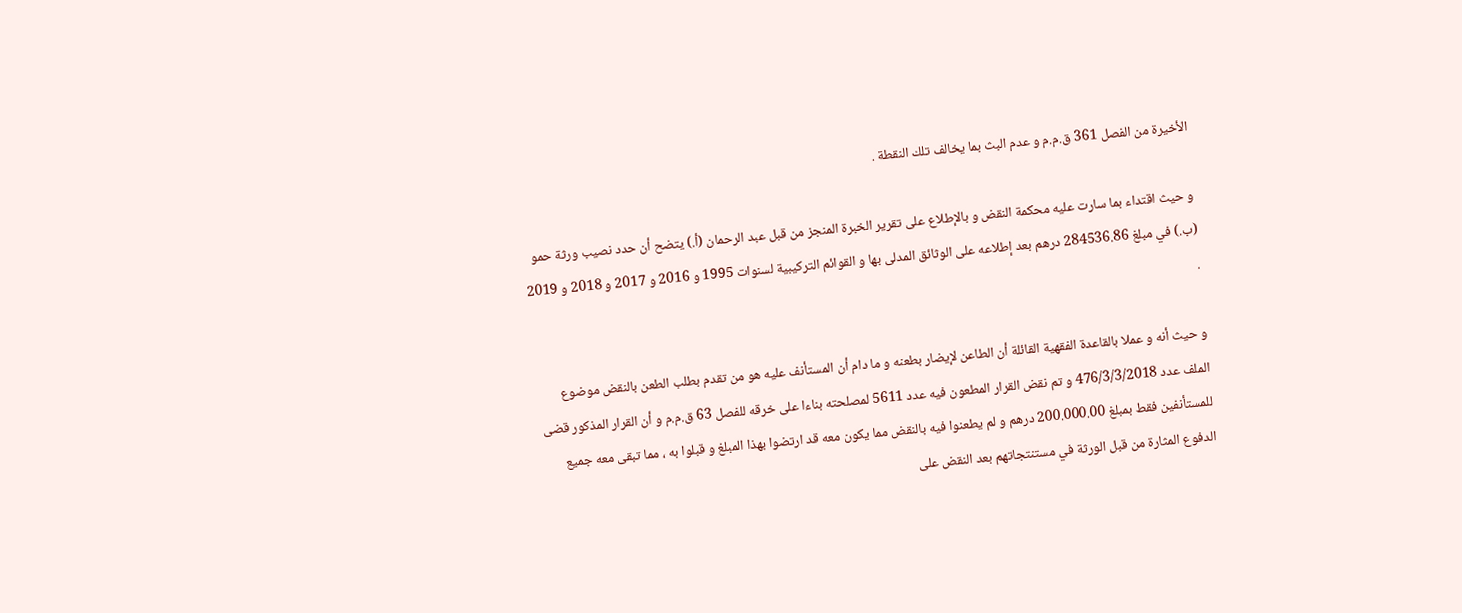الأخيرة من الفصل 361 ق.م.م و عدم البث بما يخالف تلك النقطة .

و حيث اقتداء بما سارت عليه محكمة النقض و بالإطلاع على تقرير الخبرة المنجز من قبل عبد الرحمان (أ.) يتضح أن حدد نصيب ورثة حمو (ب.) في مبلغ 284536.86 درهم بعد إطلاعه على الوثائق المدلى بها و القوائم التركيبية لسنوات 1995 و 2016 و 2017 و 2018 و 2019 .

و حيث أنه و عملا بالقاعدة الفقهية القائلة أن الطاعن لإيضار بطعنه و ما دام أن المستأنف عليه هو من تقدم بطلب الطعن بالنقض موضوع الملف عدد 476/3/3/2018 و تم نقض القرار المطعون فيه عدد 5611 لمصلحته بناءا على خرقه للفصل 63 ق.م.م و أن القرار المذكور قضى للمستأنفين فقط بمبلغ 200.000.00 درهم و لم يطعنوا فيه بالنقض مما يكون معه قد ارتضوا بهذا المبلغ و قبلوا به ، مما تبقى معه جميع الدفوع المثارة من قبل الورثة في مستنتجاتهم بعد النقض على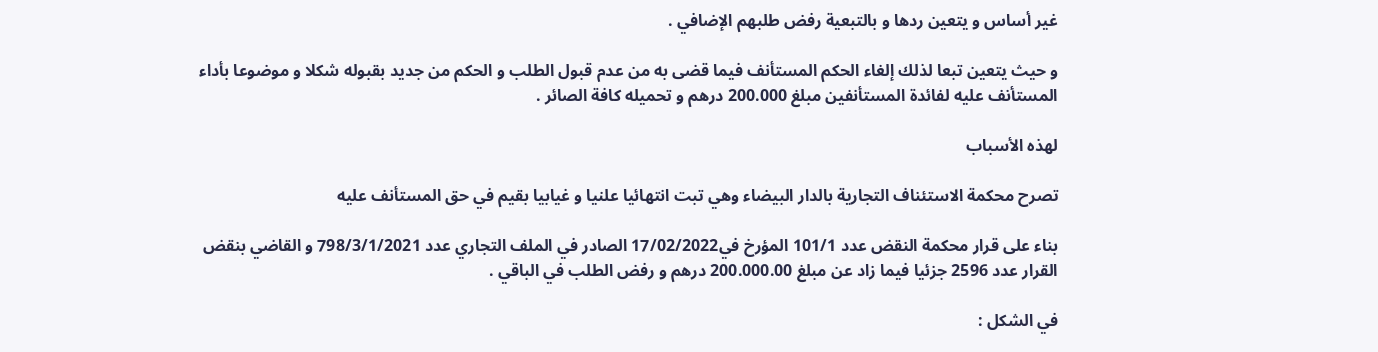غير أساس و يتعين ردها و بالتبعية رفض طلبهم الإضافي .

و حيث يتعين تبعا لذلك إلغاء الحكم المستأنف فيما قضى به من عدم قبول الطلب و الحكم من جديد بقبوله شكلا و موضوعا بأداء المستأنف عليه لفائدة المستأنفين مبلغ 200.000 درهم و تحميله كافة الصائر .

لهذه الأسباب

تصرح محكمة الاستئناف التجارية بالدار البيضاء وهي تبت انتهائيا علنيا و غيابيا بقيم في حق المستأنف عليه

بناء على قرار محكمة النقض عدد 101/1 المؤرخ في17/02/2022 الصادر في الملف التجاري عدد 798/3/1/2021 و القاضي بنقض القرار عدد 2596 جزئيا فيما زاد عن مبلغ 200.000.00 درهم و رفض الطلب في الباقي .

في الشكل :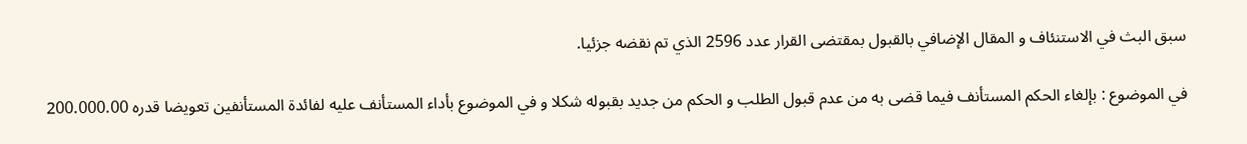سبق البث في الاستنئاف و المقال الإضافي بالقبول بمقتضى القرار عدد 2596 الذي تم نقضه جزئيا.

في الموضوع : بإلغاء الحكم المستأنف فيما قضى به من عدم قبول الطلب و الحكم من جديد بقبوله شكلا و في الموضوع بأداء المستأنف عليه لفائدة المستأنفين تعويضا قدره 200.000.00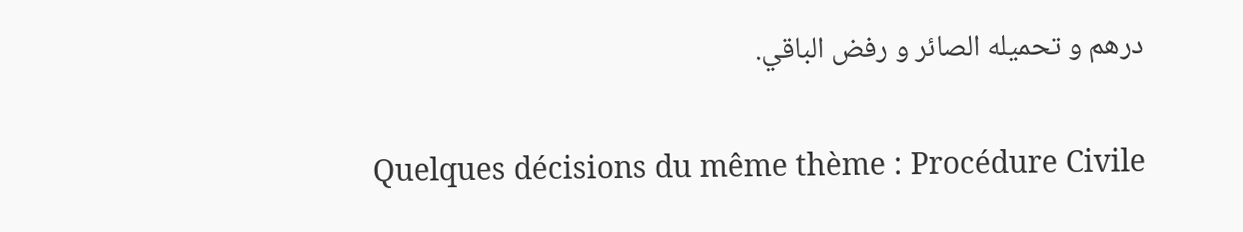درهم و تحميله الصائر و رفض الباقي.

Quelques décisions du même thème : Procédure Civile